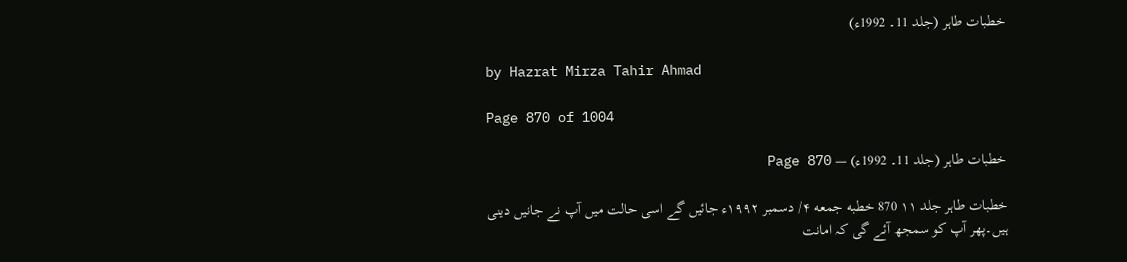خطبات طاہر (جلد 11۔ 1992ء)

by Hazrat Mirza Tahir Ahmad

Page 870 of 1004

خطبات طاہر (جلد 11۔ 1992ء) — Page 870

خطبات طاہر جلد ۱۱ 870 خطبه جمعه ۴/ دسمبر ۱۹۹۲ء جائیں گے اسی حالت میں آپ نے جانیں دینی ہیں۔پھر آپ کو سمجھ آئے گی کہ امانت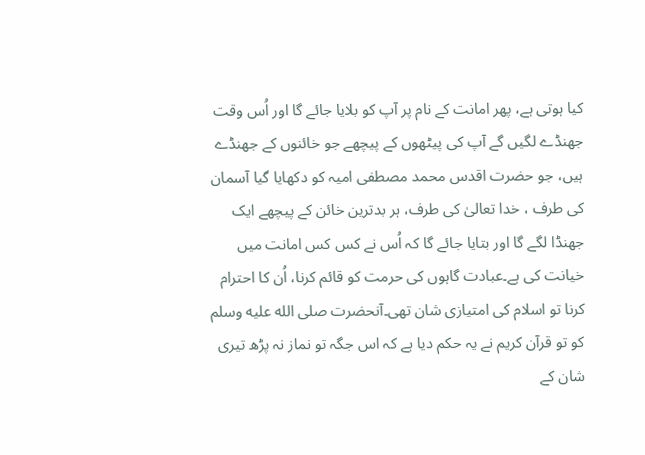کیا ہوتی ہے، پھر امانت کے نام پر آپ کو بلایا جائے گا اور اُس وقت جھنڈے لگیں گے آپ کی پیٹھوں کے پیچھے جو خائنوں کے جھنڈے ہیں، جو حضرت اقدس محمد مصطفی امیہ کو دکھایا گیا آسمان کی طرف ، خدا تعالیٰ کی طرف، ہر بدترین خائن کے پیچھے ایک جھنڈا لگے گا اور بتایا جائے گا کہ اُس نے کس کس امانت میں خیانت کی ہے۔عبادت گاہوں کی حرمت کو قائم کرنا، اُن کا احترام کرنا تو اسلام کی امتیازی شان تھی۔آنحضرت صلى الله عليه وسلم کو تو قرآن کریم نے یہ حکم دیا ہے کہ اس جگہ تو نماز نہ پڑھ تیری شان کے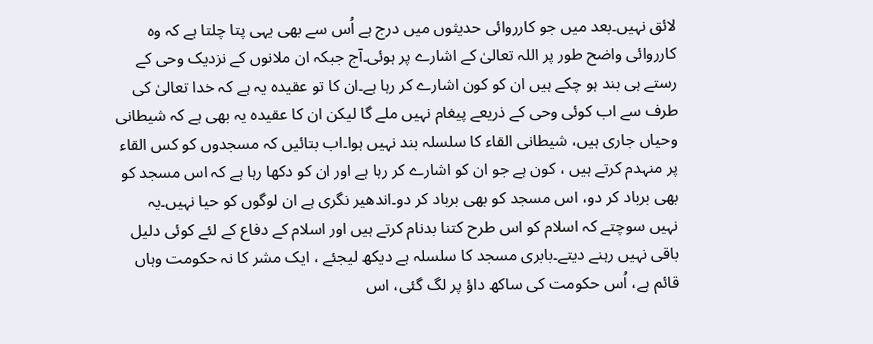لائق نہیں۔بعد میں جو کارروائی حدیثوں میں درج ہے اُس سے بھی یہی پتا چلتا ہے کہ وہ کارروائی واضح طور پر اللہ تعالیٰ کے اشارے پر ہوئی۔آج جبکہ ان ملانوں کے نزدیک وحی کے رستے ہی بند ہو چکے ہیں ان کو کون اشارے کر رہا ہے۔ان کا تو عقیدہ یہ ہے کہ خدا تعالیٰ کی طرف سے اب کوئی وحی کے ذریعے پیغام نہیں ملے گا لیکن ان کا عقیدہ یہ بھی ہے کہ شیطانی وحیاں جاری ہیں، شیطانی القاء کا سلسلہ بند نہیں ہوا۔اب بتائیں کہ مسجدوں کو کس القاء پر منہدم کرتے ہیں ، کون ہے جو ان کو اشارے کر رہا ہے اور ان کو دکھا رہا ہے کہ اس مسجد کو بھی برباد کر دو، اس مسجد کو بھی برباد کر دو۔اندھیر نگری ہے ان لوگوں کو حیا نہیں۔یہ نہیں سوچتے کہ اسلام کو اس طرح کتنا بدنام کرتے ہیں اور اسلام کے دفاع کے لئے کوئی دلیل باقی نہیں رہنے دیتے۔بابری مسجد کا سلسلہ ہے دیکھ لیجئے ، ایک مشر کا نہ حکومت وہاں قائم ہے، اُس حکومت کی ساکھ داؤ پر لگ گئی، اس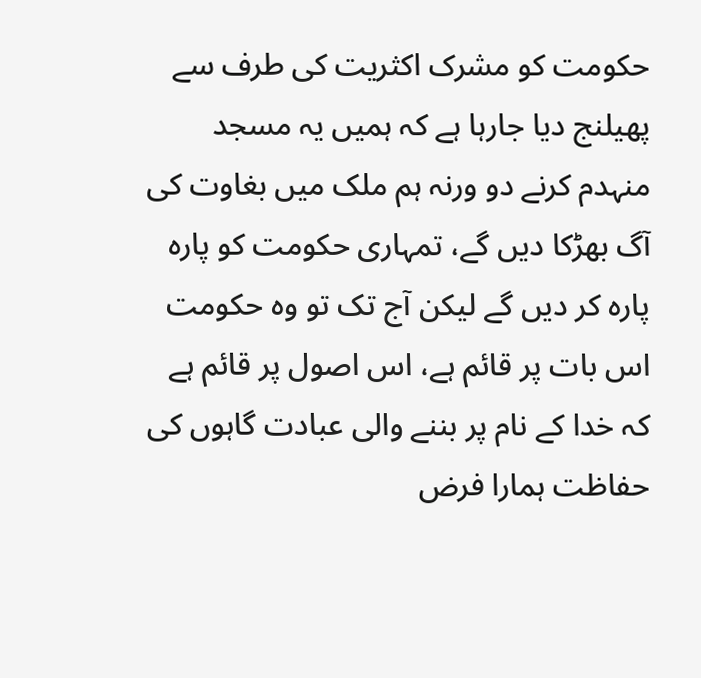حکومت کو مشرک اکثریت کی طرف سے پھیلنج دیا جارہا ہے کہ ہمیں یہ مسجد منہدم کرنے دو ورنہ ہم ملک میں بغاوت کی آگ بھڑکا دیں گے، تمہاری حکومت کو پارہ پارہ کر دیں گے لیکن آج تک تو وہ حکومت اس بات پر قائم ہے، اس اصول پر قائم ہے کہ خدا کے نام پر بننے والی عبادت گاہوں کی حفاظت ہمارا فرض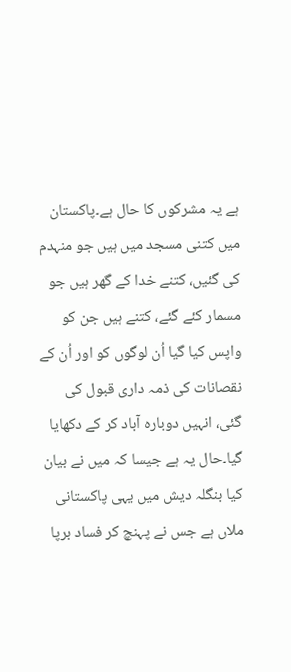ہے یہ مشرکوں کا حال ہے۔پاکستان میں کتنی مسجد میں ہیں جو منہدم کی گئیں، کتنے خدا کے گھر ہیں جو مسمار کئے گئے، کتنے ہیں جن کو واپس کیا گیا اُن لوگوں کو اور اُن کے نقصانات کی ذمہ داری قبول کی گئی، انہیں دوبارہ آباد کر کے دکھایا گیا۔حال یہ ہے جیسا کہ میں نے بیان کیا بنگلہ دیش میں یہی پاکستانی ملاں ہے جس نے پہنچ کر فساد برپا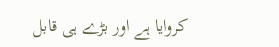کروایا ہے اور بڑے ہی قابل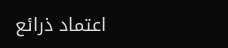اعتماد ذرائع